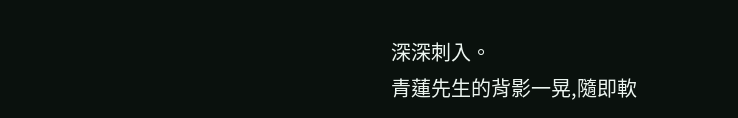深深刺入。
青蓮先生的背影一晃,隨即軟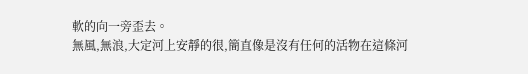軟的向一旁歪去。
無風,無浪,大定河上安靜的很,簡直像是沒有任何的活物在這條河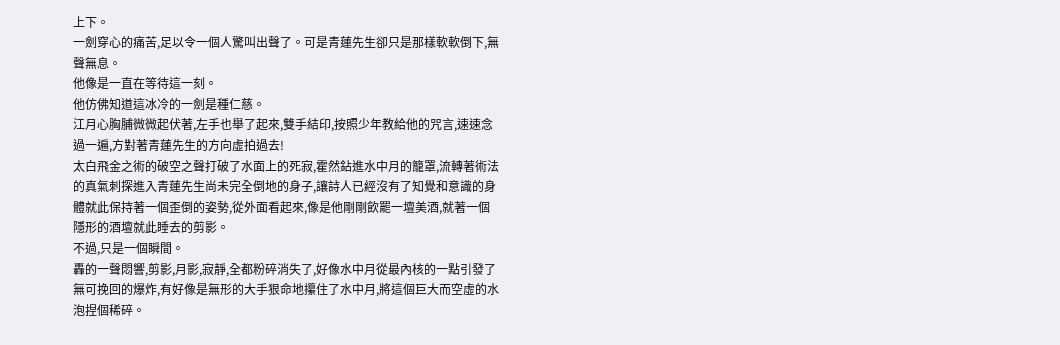上下。
一劍穿心的痛苦,足以令一個人驚叫出聲了。可是青蓮先生卻只是那樣軟軟倒下,無聲無息。
他像是一直在等待這一刻。
他仿佛知道這冰冷的一劍是種仁慈。
江月心胸脯微微起伏著,左手也舉了起來,雙手結印,按照少年教給他的咒言,速速念過一遍,方對著青蓮先生的方向虛拍過去!
太白飛金之術的破空之聲打破了水面上的死寂,霍然鉆進水中月的籠罩,流轉著術法的真氣刺探進入青蓮先生尚未完全倒地的身子,讓詩人已經沒有了知覺和意識的身體就此保持著一個歪倒的姿勢,從外面看起來,像是他剛剛飲罷一壇美酒,就著一個隱形的酒壇就此睡去的剪影。
不過,只是一個瞬間。
轟的一聲悶響,剪影,月影,寂靜,全都粉碎消失了,好像水中月從最內核的一點引發了無可挽回的爆炸,有好像是無形的大手狠命地攥住了水中月,將這個巨大而空虛的水泡捏個稀碎。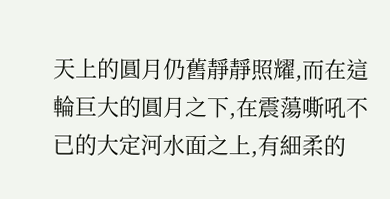天上的圓月仍舊靜靜照耀,而在這輪巨大的圓月之下,在震蕩嘶吼不已的大定河水面之上,有細柔的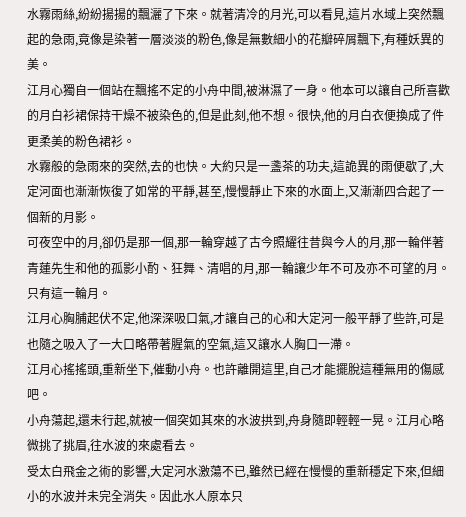水霧雨絲,紛紛揚揚的飄灑了下來。就著清冷的月光,可以看見,這片水域上突然飄起的急雨,竟像是染著一層淡淡的粉色,像是無數細小的花瓣碎屑飄下,有種妖異的美。
江月心獨自一個站在飄搖不定的小舟中間,被淋濕了一身。他本可以讓自己所喜歡的月白衫裙保持干燥不被染色的,但是此刻,他不想。很快,他的月白衣便換成了件更柔美的粉色裙衫。
水霧般的急雨來的突然,去的也快。大約只是一盞茶的功夫,這詭異的雨便歇了,大定河面也漸漸恢復了如常的平靜,甚至,慢慢靜止下來的水面上,又漸漸四合起了一個新的月影。
可夜空中的月,卻仍是那一個,那一輪穿越了古今照耀往昔與今人的月,那一輪伴著青蓮先生和他的孤影小酌、狂舞、清唱的月,那一輪讓少年不可及亦不可望的月。
只有這一輪月。
江月心胸脯起伏不定,他深深吸口氣,才讓自己的心和大定河一般平靜了些許,可是也隨之吸入了一大口略帶著腥氣的空氣,這又讓水人胸口一滯。
江月心搖搖頭,重新坐下,催動小舟。也許離開這里,自己才能擺脫這種無用的傷感吧。
小舟蕩起,還未行起,就被一個突如其來的水波拱到,舟身隨即輕輕一晃。江月心略微挑了挑眉,往水波的來處看去。
受太白飛金之術的影響,大定河水激蕩不已,雖然已經在慢慢的重新穩定下來,但細小的水波并未完全消失。因此水人原本只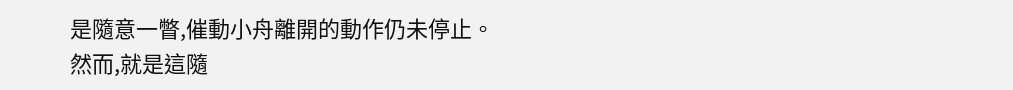是隨意一瞥,催動小舟離開的動作仍未停止。
然而,就是這隨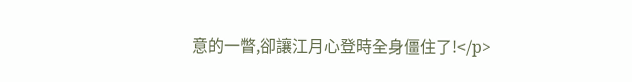意的一瞥,卻讓江月心登時全身僵住了!</p>